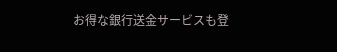お得な銀行送金サービスも登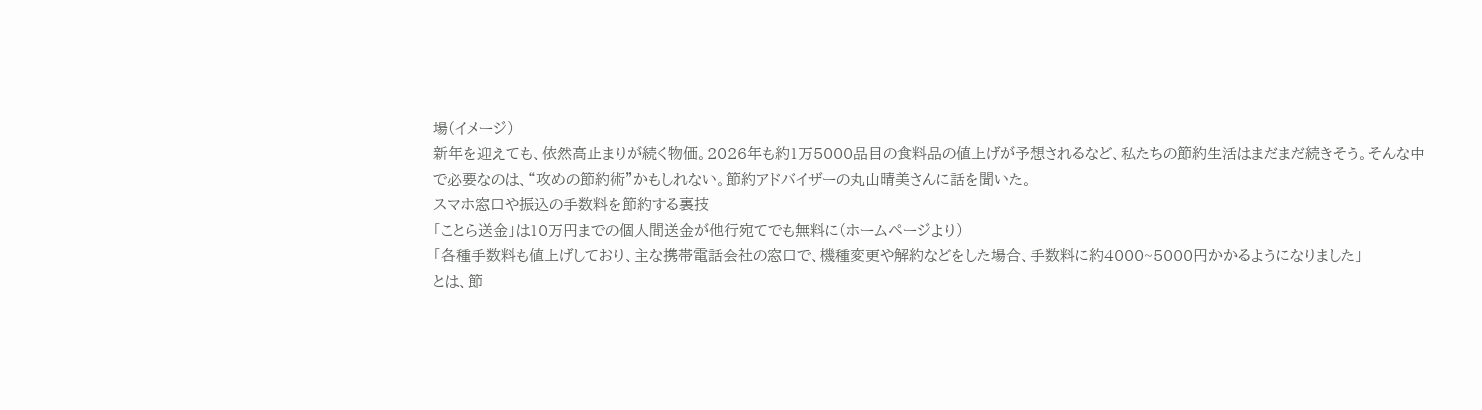場(イメージ)
新年を迎えても、依然高止まりが続く物価。2026年も約1万5000品目の食料品の値上げが予想されるなど、私たちの節約生活はまだまだ続きそう。そんな中で必要なのは、“攻めの節約術”かもしれない。節約アドバイザーの丸山晴美さんに話を聞いた。
スマホ窓口や振込の手数料を節約する裏技
「ことら送金」は10万円までの個人間送金が他行宛てでも無料に(ホームページより)
「各種手数料も値上げしており、主な携帯電話会社の窓口で、機種変更や解約などをした場合、手数料に約4000~5000円かかるようになりました」
とは、節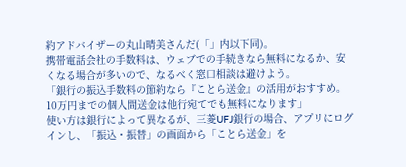約アドバイザーの丸山晴美さんだ(「」内以下同)。
携帯電話会社の手数料は、ウェブでの手続きなら無料になるか、安くなる場合が多いので、なるべく窓口相談は避けよう。
「銀行の振込手数料の節約なら『ことら送金』の活用がおすすめ。10万円までの個人間送金は他行宛てでも無料になります」
使い方は銀行によって異なるが、三菱UFJ銀行の場合、アプリにログインし、「振込・振替」の画面から「ことら送金」を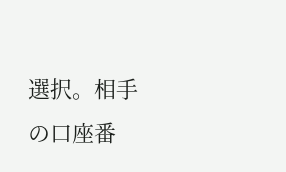選択。相手の口座番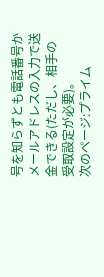号を知らずとも電話番号かメールアドレスの入力で送金できる(ただし、相手の受取設定が必要)。
次のページ:プライム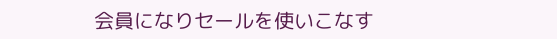会員になりセールを使いこなす